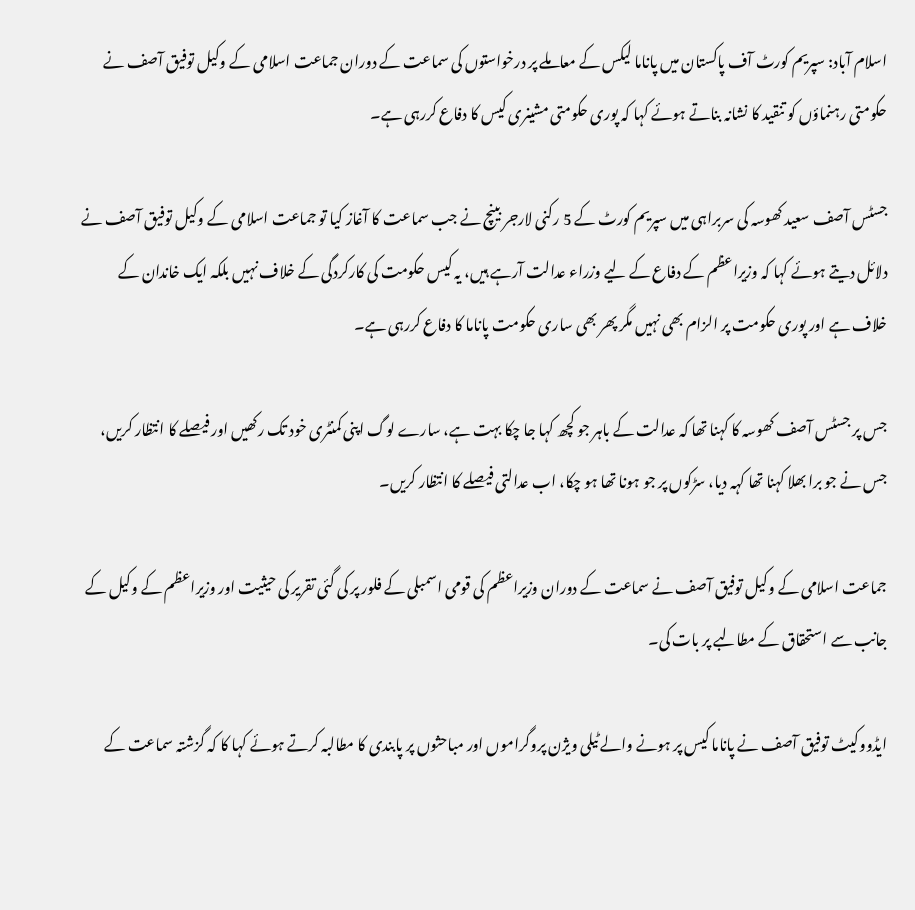اسلام آباد: سپریم کورٹ آف پاکستان میں پاناما لیکس کے معاملے پر درخواستوں کی سماعت کے دوران جماعت اسلامی کے وکیل توفیق آصف نے حکومتی رہنماؤں کو تنقید کا نشانہ بناتے ہوئے کہا کہ پوری حکومتی مشینری کیس کا دفاع کررہی ہے۔

جسٹس آصف سعید کھوسہ کی سربراہی میں سپریم کورٹ کے 5 رکنی لارجر بینچ نے جب سماعت کا آغاز کیا تو جماعت اسلامی کے وکیل توفیق آصف نے دلائل دیتے ہوئے کہا کہ وزیراعظم کے دفاع کے لیے وزراء عدالت آرہے ہیں، یہ کیس حکومت کی کارکردگی کے خلاف نہیں بلکہ ایک خاندان کے خلاف ہے اور پوری حکومت پر الزام بھی نہیں مگر پھر بھی ساری حکومت پاناما کا دفاع کررہی ہے۔

جس پر جسٹس آصف کھوسہ کا کہنا تھا کہ عدالت کے باہر جو کچھ کہا جا چکا بہت ہے، سارے لوگ اپنی کمنٹری خود تک رکھیں اور فیصلے کا انتظار کریں، جس نے جو برا بھلا کہنا تھا کہہ دیا، سڑکوں پر جو ہونا تھا ہو چکا، اب عدالتی فیصلے کا انتظار کریں۔

جماعت اسلامی کے وکیل توفیق آصف نے سماعت کے دوران وزیراعظم کی قومی اسمبلی کے فلور پر کی گئی تقریر کی حیثیت اور وزیراعظم کے وکیل کے جانب سے استحقاق کے مطالبے پر بات کی۔

ایڈووکیٹ توفیق آصف نے پاناما کیس پر ہونے والے ٹیلی ویژن پروگراموں اور مباحثوں پر پابندی کا مطالبہ کرتے ہوئے کہا کا کہ گزشتہ سماعت کے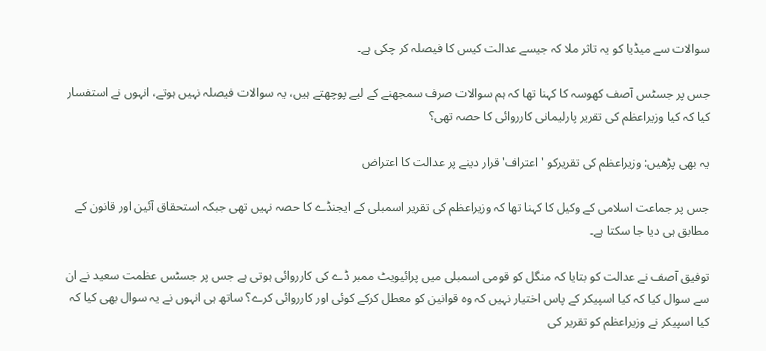سوالات سے میڈیا کو یہ تاثر ملا کہ جیسے عدالت کیس کا فیصلہ کر چکی ہے۔

جس پر جسٹس آصف کھوسہ کا کہنا تھا کہ ہم سوالات صرف سمجھنے کے لیے پوچھتے ہیں، یہ سوالات فیصلہ نہیں ہوتے، انہوں نے استفسار کیا کہ کیا وزیراعظم کی تقریر پارلیمانی کارروائی کا حصہ تھی؟

یہ بھی پڑھیں: وزیراعظم کی تقریرکو 'اعتراف' قرار دینے پر عدالت کا اعتراض

جس پر جماعت اسلامی کے وکیل کا کہنا تھا کہ وزیراعظم کی تقریر اسمبلی کے ایجنڈے کا حصہ نہیں تھی جبکہ استحقاق آئین اور قانون کے مطابق ہی دیا جا سکتا ہے۔

توفیق آصف نے عدالت کو بتایا کہ منگل کو قومی اسمبلی میں پرائیویٹ ممبر ڈے کی کارروائی ہوتی ہے جس پر جسٹس عظمت سعید نے ان سے سوال کیا کہ کیا اسپیکر کے پاس اختیار نہیں کہ وہ قوانین کو معطل کرکے کوئی اور کارروائی کرے؟ ساتھ ہی انہوں نے یہ سوال بھی کیا کہ کیا اسپیکر نے وزیراعظم کو تقریر کی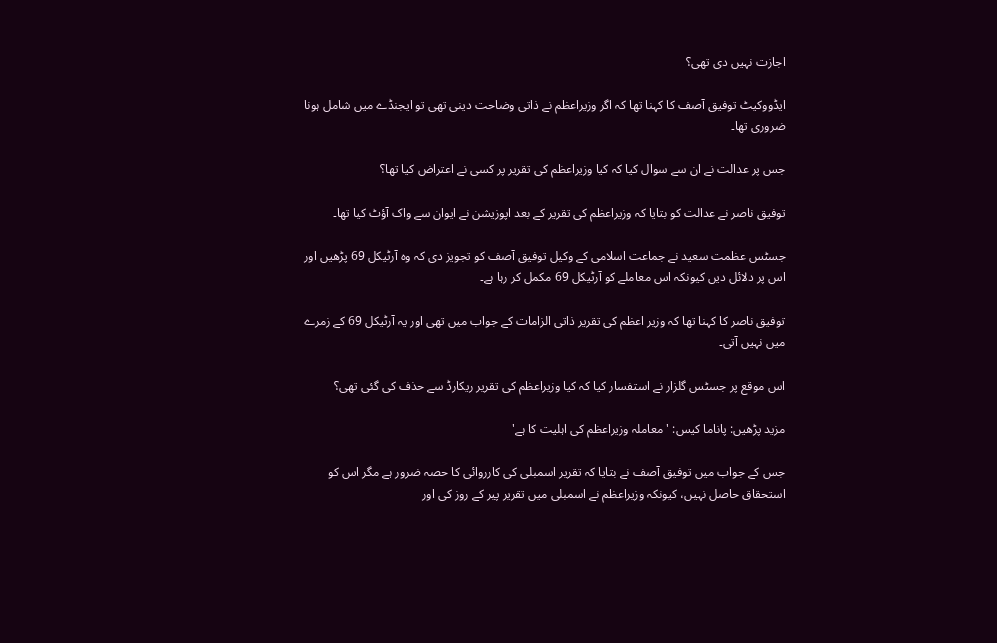اجازت نہیں دی تھی؟

ایڈووکیٹ توفیق آصف کا کہنا تھا کہ اگر وزیراعظم نے ذاتی وضاحت دینی تھی تو ایجنڈے میں شامل ہونا ضروری تھا۔

جس پر عدالت نے ان سے سوال کیا کہ کیا وزیراعظم کی تقریر پر کسی نے اعتراض کیا تھا؟

توفیق ناصر نے عدالت کو بتایا کہ وزیراعظم کی تقریر کے بعد اپوزیشن نے ایوان سے واک آؤٹ کیا تھا۔

جسٹس عظمت سعید نے جماعت اسلامی کے وکیل توفیق آصف کو تجویز دی کہ وہ آرٹیکل 69 پڑھیں اور اس پر دلائل دیں کیونکہ اس معاملے کو آرٹیکل 69 مکمل کر رہا ہے۔

توفیق ناصر کا کہنا تھا کہ وزیر اعظم کی تقریر ذاتی الزامات کے جواب میں تھی اور یہ آرٹیکل 69 کے زمرے میں نہیں آتی۔

اس موقع پر جسٹس گلزار نے استفسار کیا کہ کیا وزیراعظم کی تقریر ریکارڈ سے حذف کی گئی تھی؟

مزید پڑھیں: پاناما کیس: 'معاملہ وزیراعظم کی اہلیت کا ہے'

جس کے جواب میں توفیق آصف نے بتایا کہ تقریر اسمبلی کی کارروائی کا حصہ ضرور ہے مگر اس کو استحقاق حاصل نہیں، کیونکہ وزیراعظم نے اسمبلی میں تقریر پیر کے روز کی اور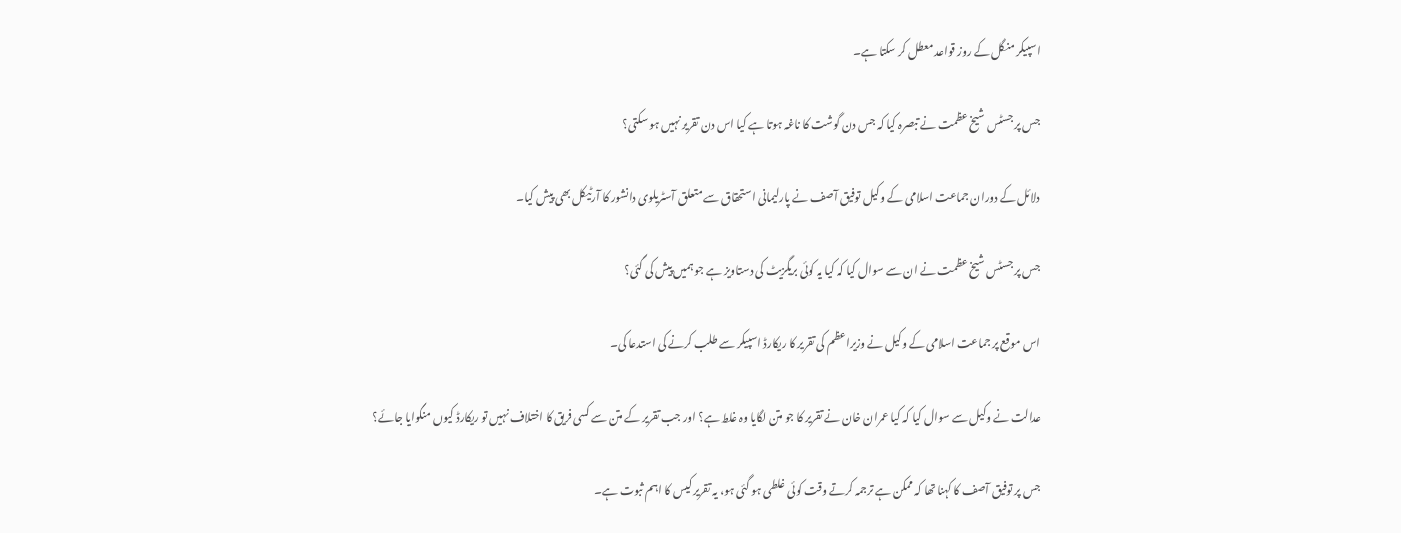اسپیکر منگل کے روز قواعد معطل کر سکتا ہے۔

جس پر جسٹس شیخ عظمت نے تبصرہ کیا کہ جس دن گوشت کا ناغہ ہوتا ہے کیا اس دن تقریر نہیں ہو سکتی؟

دلائل کے دوران جماعت اسلامی کے وکیل توفیق آصف نے پارلیمانی استحقاق سے متعلق آسٹریلوی دانشور کا آرٹیکل بھی پیش کیا۔

جس پر جسٹس شیخ عظمت نے ان سے سوال کیا کہ کیا یہ کوئی بریگزیٹ کی دستاویز ہے جو ہمیں پیش کی گئی؟

اس موقع پر جماعت اسلامی کے وکیل نے وزیراعظم کی تقریر کا ریکارڈ اسپیکر سے طلب کرنے کی استدعا کی۔

عدالت نے وکیل سے سوال کیا کہ کیا عمران خان نے تقریر کا جو متن لگایا وہ غلط ہے؟ اور جب تقریر کے متن سے کسی فریق کا اختلاف نہیں تو ریکارڈ کیوں منگوایا جائے؟

جس پر توفیق آصف کا کہنا تھا کہ ممکن ہے ترجمہ کرتے وقت کوئی غلطی ہو گئی ہو، یہ تقریر کیس کا اہم ثبوت ہے۔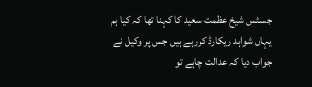جسٹس شیخ عظمت سعید کا کہنا تھا کہ کیا ہم یہاں شواہد ریکارڈ کررہے ہیں جس پر وکیل نے جواب دیا کہ عدالت چاہے تو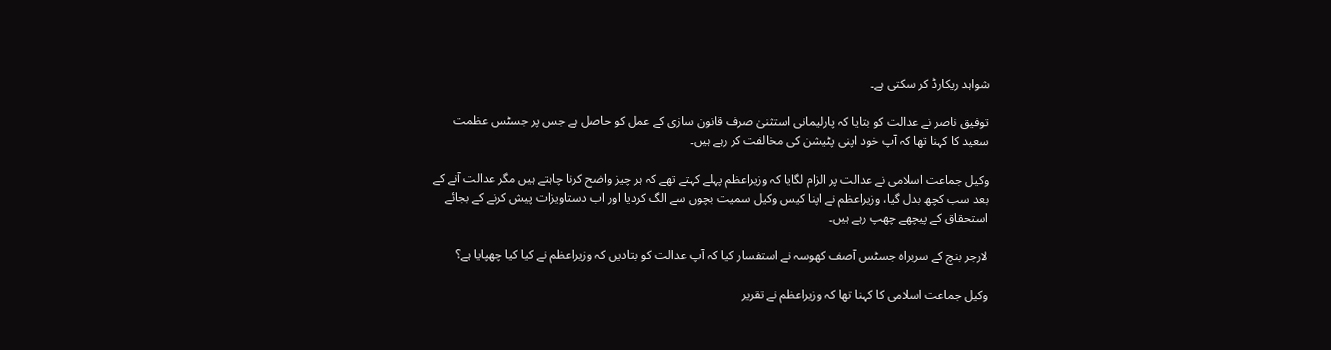شواہد ریکارڈ کر سکتی ہے۔

توفیق ناصر نے عدالت کو بتایا کہ پارلیمانی استثنیٰ صرف قانون سازی کے عمل کو حاصل ہے جس پر جسٹس عظمت سعید کا کہنا تھا کہ آپ خود اپنی پٹیشن کی مخالفت کر رہے ہیں۔

وکیل جماعت اسلامی نے عدالت پر الزام لگایا کہ وزیراعظم پہلے کہتے تھے کہ ہر چیز واضح کرنا چاہتے ہیں مگر عدالت آنے کے بعد سب کچھ بدل گیا، وزیراعظم نے اپنا کیس وکیل سمیت بچوں سے الگ کردیا اور اب دستاویزات پیش کرنے کے بجائے استحقاق کے پیچھے چھپ رہے ہیں۔

لارجر بنچ کے سربراہ جسٹس آصف کھوسہ نے استفسار کیا کہ آپ عدالت کو بتادیں کہ وزیراعظم نے کیا کیا چھپایا ہے؟

وکیل جماعت اسلامی کا کہنا تھا کہ وزیراعظم نے تقریر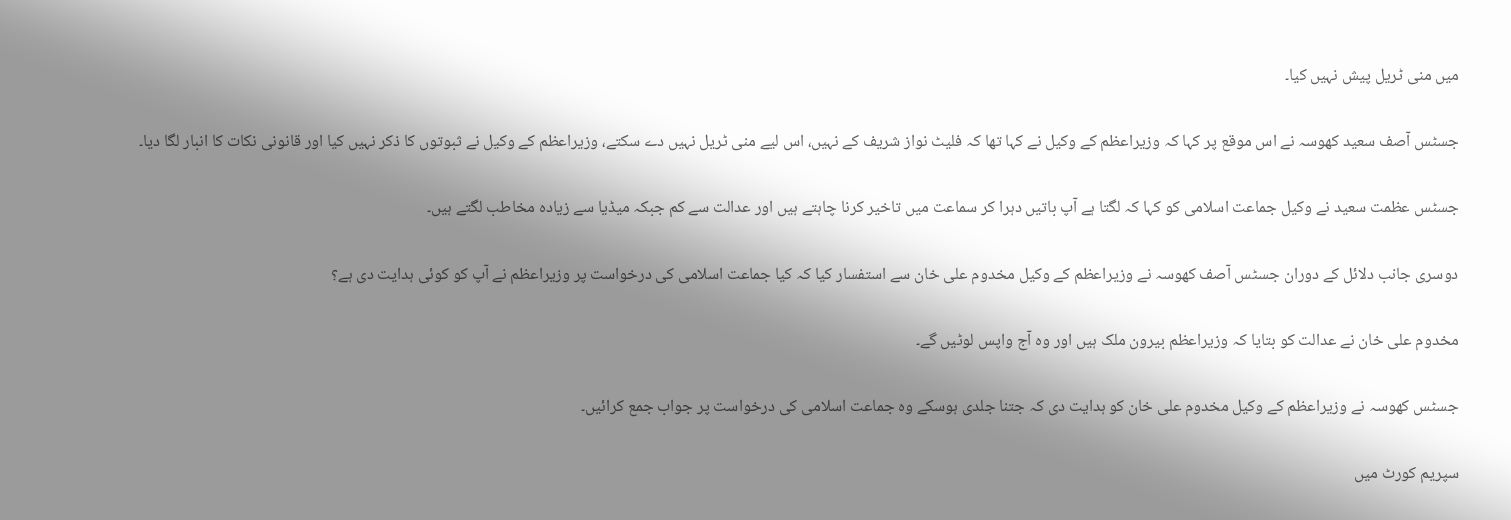میں منی ٹریل پیش نہیں کیا۔

جسٹس آصف سعید کھوسہ نے اس موقع پر کہا کہ وزیراعظم کے وکیل نے کہا تھا کہ فلیٹ نواز شریف کے نہیں، اس لیے منی ٹریل نہیں دے سکتے، وزیراعظم کے وکیل نے ثبوتوں کا ذکر نہیں کیا اور قانونی نکات کا انبار لگا دیا۔

جسٹس عظمت سعید نے وکیل جماعت اسلامی کو کہا کہ لگتا ہے آپ باتیں دہرا کر سماعت میں تاخیر کرنا چاہتے ہیں اور عدالت سے کم جبکہ میڈیا سے زیادہ مخاطب لگتے ہیں۔

دوسری جانب دلائل کے دوران جسٹس آصف کھوسہ نے وزیراعظم کے وکیل مخدوم علی خان سے استفسار کیا کہ کیا جماعت اسلامی کی درخواست پر وزیراعظم نے آپ کو کوئی ہدایت دی ہے؟

مخدوم علی خان نے عدالت کو بتایا کہ وزیراعظم بیرون ملک ہیں اور وہ آج واپس لوٹیں گے۔

جسٹس کھوسہ نے وزیراعظم کے وکیل مخدوم علی خان کو ہدایت دی کہ جتنا جلدی ہوسکے وہ جماعت اسلامی کی درخواست پر جواب جمع کرائیں۔

سپریم کورٹ میں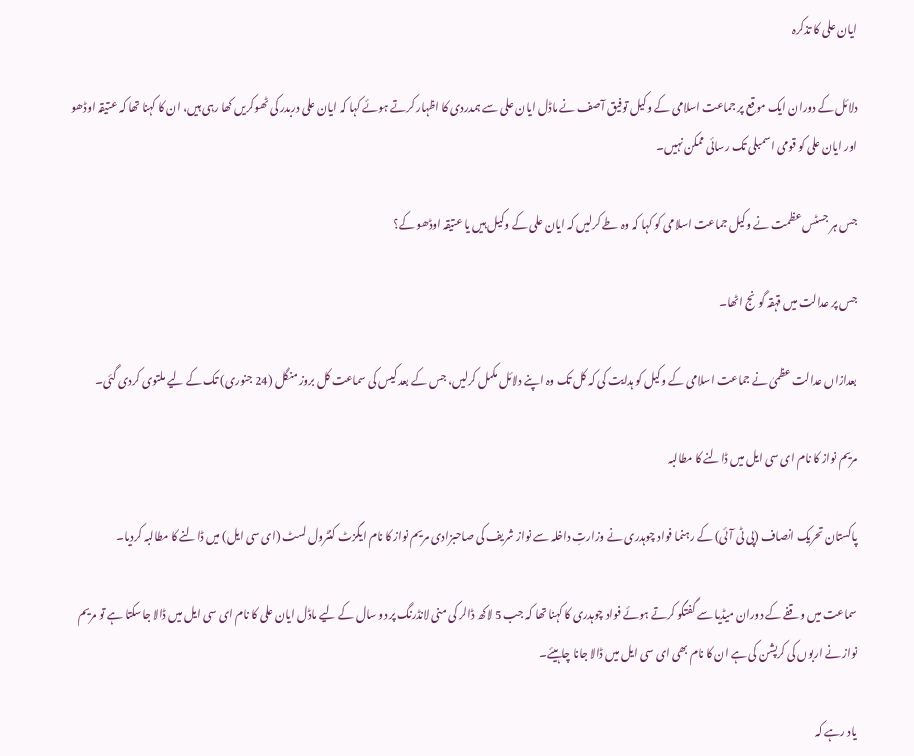ایان علی کا تذکرہ

دلائل کے دوران ایک موقع پر جماعت اسلامی کے وکیل توفیق آصف نے ماڈل ایان علی سے ہمدردی کا اظہار کرتے ہوئے کہا کہ ایان علی دربدر کی ٹھوکریں کھا رہی ہیں، ان کا کہنا تھا کہ عتیقہ اوڈھو اور ایان علی کو قومی اسمبلی تک رسائی ممکن نہیں۔

جس ہر جسٹس عظمت نے وکیل جماعت اسلامی کو کہا کہ وہ طے کرلیں کہ ایان علی کے وکیل ہیں یا عتیقہ اوڈھو کے؟

جس پر عدالت میں قہقہ گونج اٹھا۔

بعدازاں عدالت عظمیٰ نے جماعت اسلامی کے وکیل کو ہدایت کی کہ کل تک وہ اپنے دلائل مکمل کرلیں، جس کے بعد کیس کی سماعت کل بروز منگل (24 جنوری) تک کے لیے ملتوی کردی گئی۔

مریم نواز کا نام ای سی ایل میں ڈالنے کا مطالبہ

پاکستان تحریک انصاف (پی ٹی آئی) کے رہنما فواد چوہدری نے وزارتِ داخلہ سے نواز شریف کی صاحبزادی مریم نواز کا نام ایگزٹ کنٹرول لسٹ (ای سی ایل) میں ڈالنے کا مطالبہ کردیا۔

سماعت میں وقفے کے دوران میڈیا سے گفتگو کرتے ہوئے فواد چوہدری کا کہنا تھا کہ جب 5 لاکھ ڈالر کی منی لانڈرنگ پر دو سال کے لیے ماڈل ایان علی کا نام ای سی ایل میں ڈالا جاسکتا ہے تو مریم نواز نے اربوں کی کرپشن کی ہے ان کا نام بھی ای سی ایل میں ڈالا جانا چاہیئے۔

یاد رہے کہ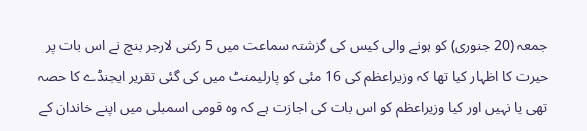جمعہ (20 جنوری) کو ہونے والی کیس کی گزشتہ سماعت میں 5 رکنی لارجر بنچ نے اس بات پر حیرت کا اظہار کیا تھا کہ وزیراعظم کی 16 مئی کو پارلیمنٹ میں کی گئی تقریر ایجنڈے کا حصہ تھی یا نہیں اور کیا وزیراعظم کو اس بات کی اجازت ہے کہ وہ قومی اسمبلی میں اپنے خاندان کے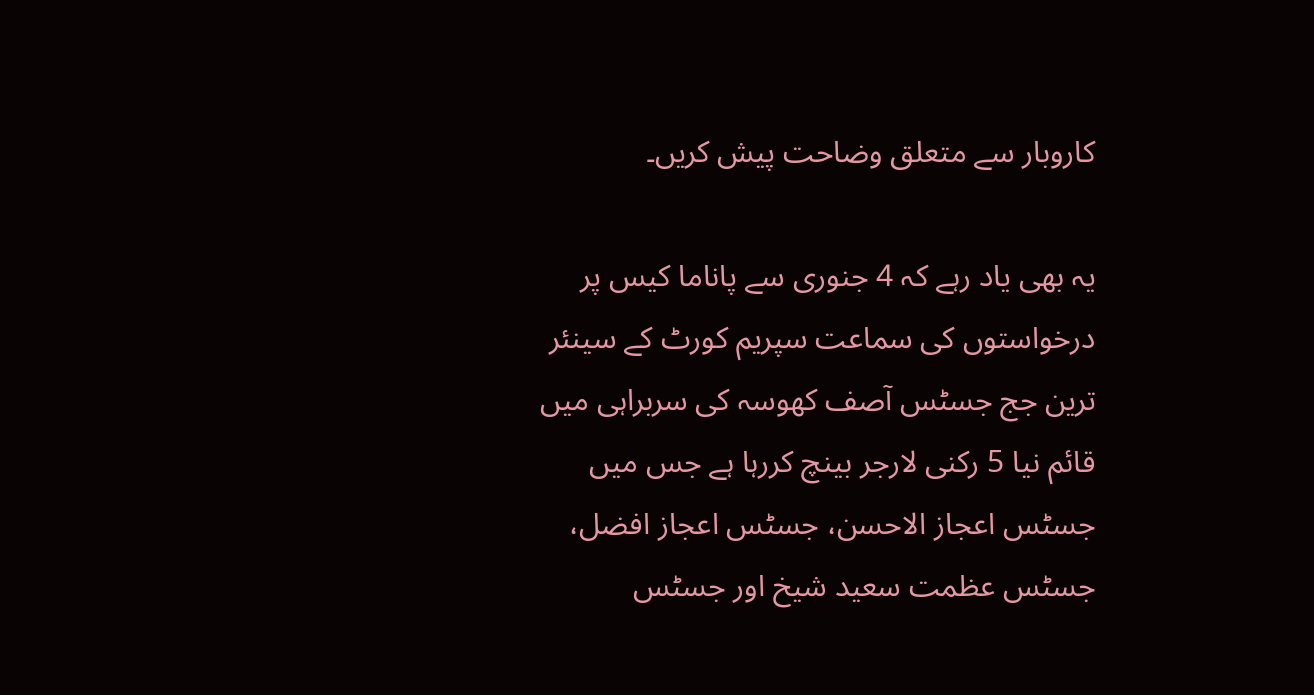کاروبار سے متعلق وضاحت پیش کریں۔

یہ بھی یاد رہے کہ 4 جنوری سے پاناما کیس پر درخواستوں کی سماعت سپریم کورٹ کے سینئر ترین جج جسٹس آصف کھوسہ کی سربراہی میں قائم نیا 5 رکنی لارجر بینچ کررہا ہے جس میں جسٹس اعجاز الاحسن، جسٹس اعجاز افضل، جسٹس عظمت سعید شیخ اور جسٹس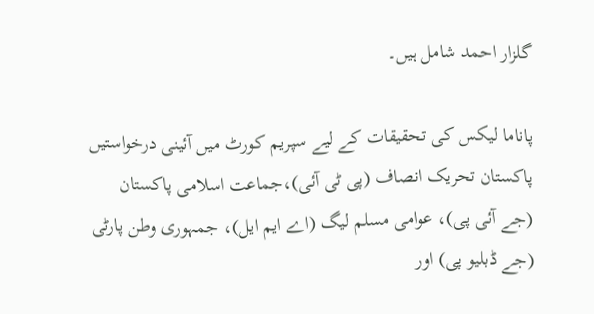گلزار احمد شامل ہیں۔

پاناما لیکس کی تحقیقات کے لیے سپریم کورٹ میں آئینی درخواستیں پاکستان تحریک انصاف (پی ٹی آئی)،جماعت اسلامی پاکستان (جے آئی پی)، عوامی مسلم لیگ (اے ایم ایل)، جمہوری وطن پارٹی (جے ڈبلیو پی) اور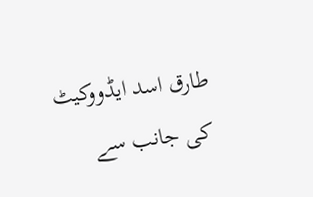طارق اسد ایڈووکیٹ کی جانب سے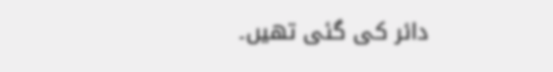دائر کی گئی تھیں۔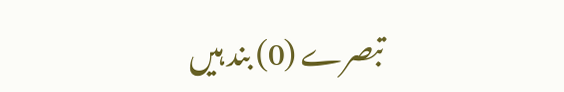تبصرے (0) بند ہیں